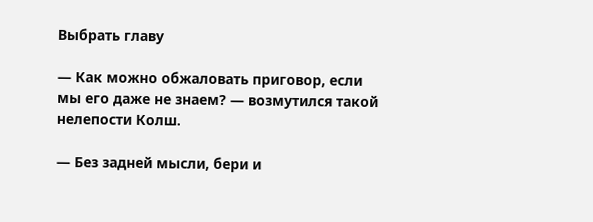Выбрать главу

— Как можно обжаловать приговор, если мы его даже не знаем? — возмутился такой нелепости Колш.

— Без задней мысли, бери и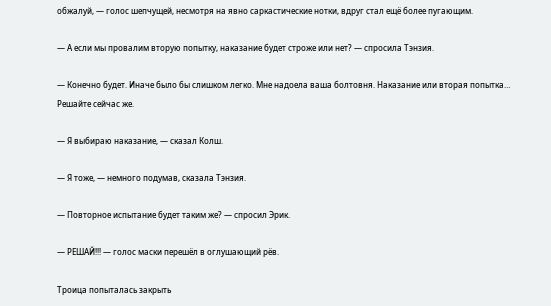обжалуй, — голос шепчущей, несмотря на явно саркастические нотки, вдруг стал ещё более пугающим.

— А если мы провалим вторую попытку, наказание будет строже или нет? — спросила Тэнзия.

— Конечно будет. Иначе было бы слишком легко. Мне надоела ваша болтовня. Наказание или вторая попытка… Решайте сейчас же.

— Я выбираю наказание, — сказал Колш.

— Я тоже, — немного подумав, сказала Тэнзия.

— Повторное испытание будет таким же? — спросил Эрик.

— РЕШАЙ!!! — голос маски перешёл в оглушающий рёв.

Троица попыталась закрыть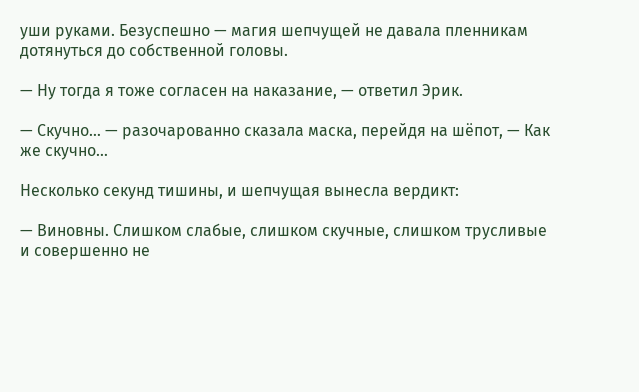уши руками. Безуспешно — магия шепчущей не давала пленникам дотянуться до собственной головы.

— Ну тогда я тоже согласен на наказание, — ответил Эрик.

— Скучно… — разочарованно сказала маска, перейдя на шёпот, — Как же скучно…

Несколько секунд тишины, и шепчущая вынесла вердикт:

— Виновны. Слишком слабые, слишком скучные, слишком трусливые и совершенно не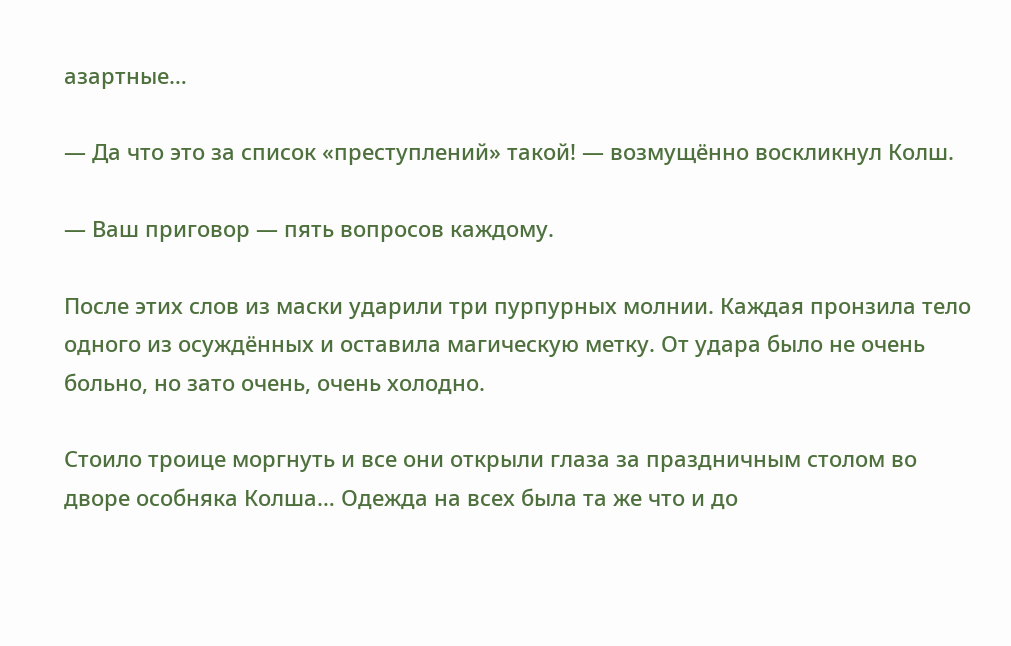азартные…

— Да что это за список «преступлений» такой! — возмущённо воскликнул Колш.

— Ваш приговор — пять вопросов каждому.

После этих слов из маски ударили три пурпурных молнии. Каждая пронзила тело одного из осуждённых и оставила магическую метку. От удара было не очень больно, но зато очень, очень холодно.

Стоило троице моргнуть и все они открыли глаза за праздничным столом во дворе особняка Колша… Одежда на всех была та же что и до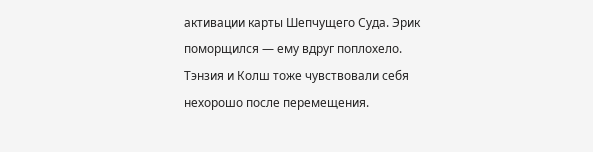активации карты Шепчущего Суда. Эрик поморщился — ему вдруг поплохело. Тэнзия и Колш тоже чувствовали себя нехорошо после перемещения.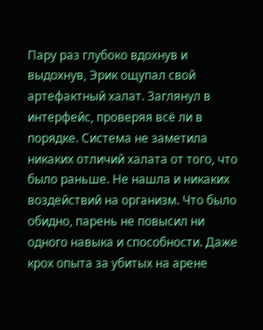Пару раз глубоко вдохнув и выдохнув, Эрик ощупал свой артефактный халат. Заглянул в интерфейс, проверяя всё ли в порядке. Система не заметила никаких отличий халата от того, что было раньше. Не нашла и никаких воздействий на организм. Что было обидно, парень не повысил ни одного навыка и способности. Даже крох опыта за убитых на арене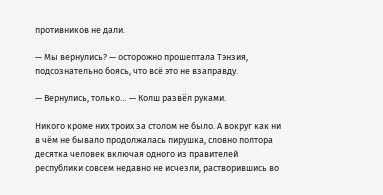противников не дали.

— Мы вернулись? — осторожно прошептала Тэнзия, подсознательно боясь, что всё это не взаправду.

— Вернулись, только… — Колш развёл руками.

Никого кроме них троих за столом не было. А вокруг как ни в чём не бывало продолжалась пирушка, словно полтора десятка человек включая одного из правителей республики совсем недавно не исчезли, растворившись во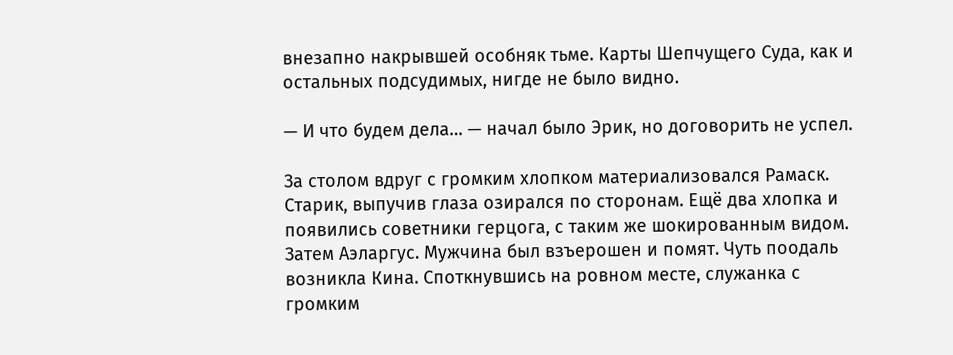внезапно накрывшей особняк тьме. Карты Шепчущего Суда, как и остальных подсудимых, нигде не было видно.

— И что будем дела… — начал было Эрик, но договорить не успел.

За столом вдруг с громким хлопком материализовался Рамаск. Старик, выпучив глаза озирался по сторонам. Ещё два хлопка и появились советники герцога, с таким же шокированным видом. Затем Аэларгус. Мужчина был взъерошен и помят. Чуть поодаль возникла Кина. Споткнувшись на ровном месте, служанка с громким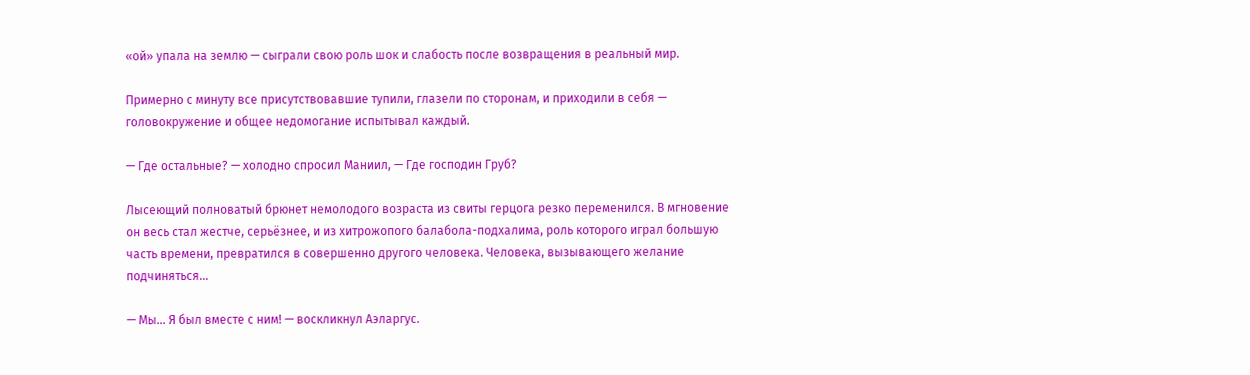«ой» упала на землю — сыграли свою роль шок и слабость после возвращения в реальный мир.

Примерно с минуту все присутствовавшие тупили, глазели по сторонам, и приходили в себя — головокружение и общее недомогание испытывал каждый.

— Где остальные? — холодно спросил Маниил, — Где господин Груб?

Лысеющий полноватый брюнет немолодого возраста из свиты герцога резко переменился. В мгновение он весь стал жестче, серьёзнее, и из хитрожопого балабола-подхалима, роль которого играл большую часть времени, превратился в совершенно другого человека. Человека, вызывающего желание подчиняться…

— Мы… Я был вместе с ним! — воскликнул Аэларгус.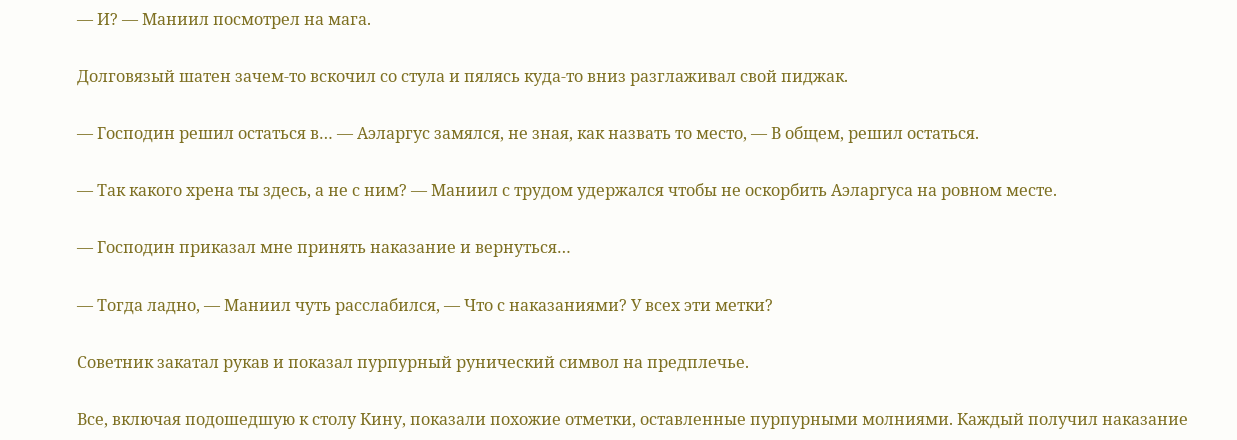— И? — Маниил посмотрел на мага.

Долговязый шатен зачем-то вскочил со стула и пялясь куда-то вниз разглаживал свой пиджак.

— Господин решил остаться в… — Аэларгус замялся, не зная, как назвать то место, — В общем, решил остаться.

— Так какого хрена ты здесь, а не с ним? — Маниил с трудом удержался чтобы не оскорбить Аэларгуса на ровном месте.

— Господин приказал мне принять наказание и вернуться…

— Тогда ладно, — Маниил чуть расслабился, — Что с наказаниями? У всех эти метки?

Советник закатал рукав и показал пурпурный рунический символ на предплечье.

Все, включая подошедшую к столу Кину, показали похожие отметки, оставленные пурпурными молниями. Каждый получил наказание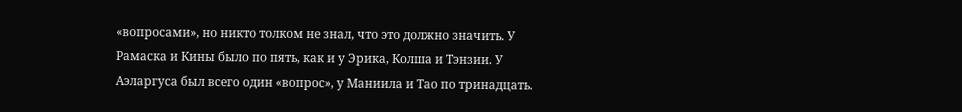«вопросами», но никто толком не знал, что это должно значить. У Рамаска и Кины было по пять, как и у Эрика, Колша и Тэнзии. У Аэларгуса был всего один «вопрос», у Маниила и Тао по тринадцать.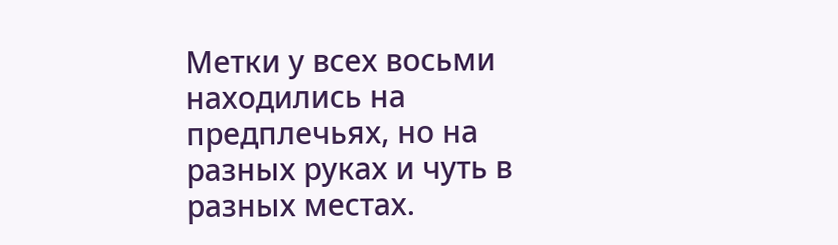Метки у всех восьми находились на предплечьях, но на разных руках и чуть в разных местах.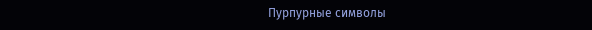Пурпурные символы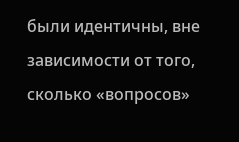были идентичны, вне зависимости от того, сколько «вопросов»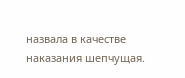назвала в качестве наказания шепчущая.